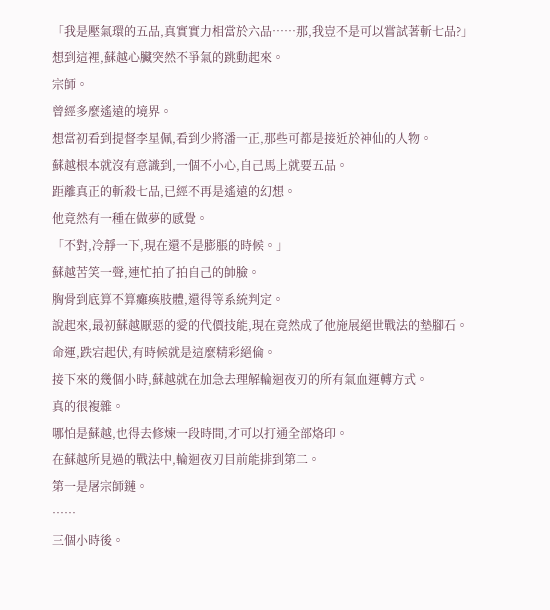「我是壓氣環的五品,真實實力相當於六品……那,我豈不是可以嘗試著斬七品?」
想到這裡,蘇越心臟突然不爭氣的跳動起來。
宗師。
曾經多麼遙遠的境界。
想當初看到提督李星佩,看到少將潘一正,那些可都是接近於神仙的人物。
蘇越根本就沒有意識到,一個不小心,自己馬上就要五品。
距離真正的斬殺七品,已經不再是遙遠的幻想。
他竟然有一種在做夢的感覺。
「不對,冷靜一下,現在還不是膨脹的時候。」
蘇越苦笑一聲,連忙拍了拍自己的帥臉。
胸骨到底算不算癱瘓肢體,還得等系統判定。
說起來,最初蘇越厭惡的愛的代價技能,現在竟然成了他施展絕世戰法的墊腳石。
命運,跌宕起伏,有時候就是這麼精彩絕倫。
接下來的幾個小時,蘇越就在加急去理解輪迴夜刃的所有氣血運轉方式。
真的很複雜。
哪怕是蘇越,也得去修煉一段時間,才可以打通全部烙印。
在蘇越所見過的戰法中,輪迴夜刃目前能排到第二。
第一是屠宗師鏈。
……
三個小時後。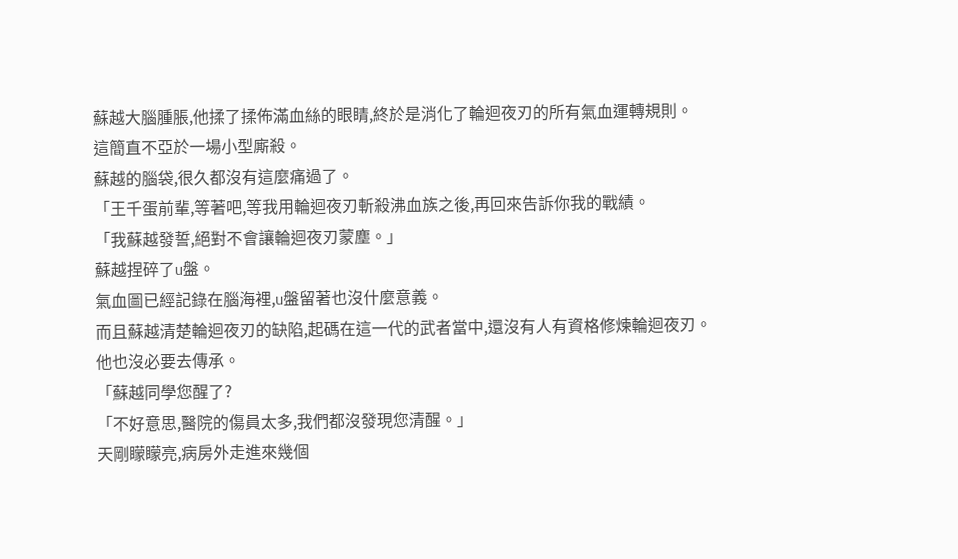蘇越大腦腫脹,他揉了揉佈滿血絲的眼睛,終於是消化了輪迴夜刃的所有氣血運轉規則。
這簡直不亞於一場小型廝殺。
蘇越的腦袋,很久都沒有這麼痛過了。
「王千蛋前輩,等著吧,等我用輪迴夜刃斬殺沸血族之後,再回來告訴你我的戰績。
「我蘇越發誓,絕對不會讓輪迴夜刃蒙塵。」
蘇越捏碎了u盤。
氣血圖已經記錄在腦海裡,u盤留著也沒什麼意義。
而且蘇越清楚輪迴夜刃的缺陷,起碼在這一代的武者當中,還沒有人有資格修煉輪迴夜刃。
他也沒必要去傳承。
「蘇越同學您醒了?
「不好意思,醫院的傷員太多,我們都沒發現您清醒。」
天剛矇矇亮,病房外走進來幾個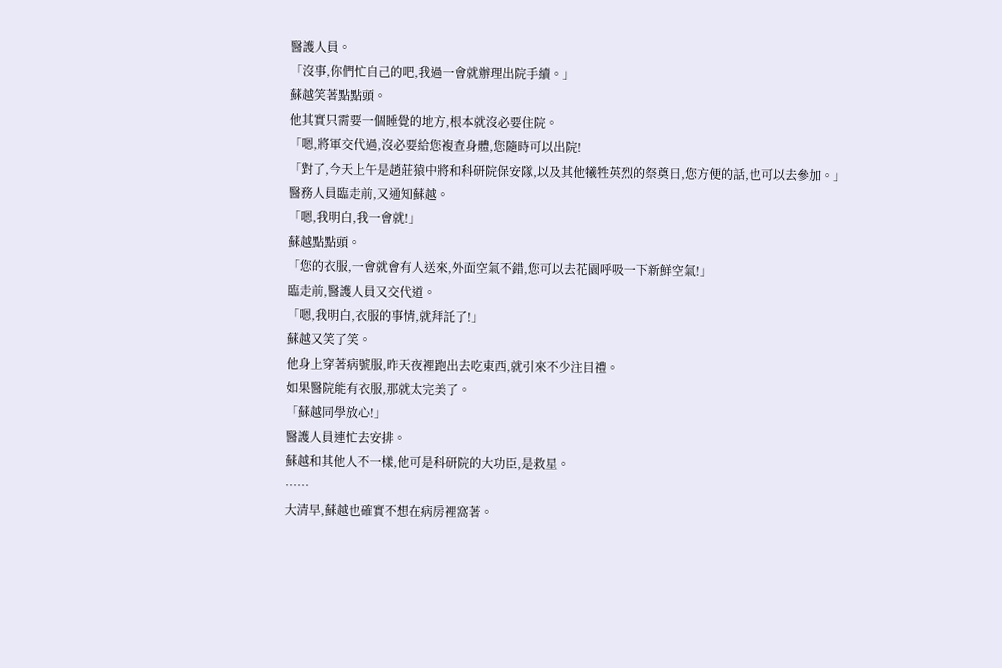醫護人員。
「沒事,你們忙自己的吧,我過一會就辦理出院手續。」
蘇越笑著點點頭。
他其實只需要一個睡覺的地方,根本就沒必要住院。
「嗯,將軍交代過,沒必要給您複查身體,您隨時可以出院!
「對了,今天上午是趙莊猿中將和科研院保安隊,以及其他犧牲英烈的祭奠日,您方便的話,也可以去參加。」
醫務人員臨走前,又通知蘇越。
「嗯,我明白,我一會就!」
蘇越點點頭。
「您的衣服,一會就會有人送來,外面空氣不錯,您可以去花園呼吸一下新鮮空氣!」
臨走前,醫護人員又交代道。
「嗯,我明白,衣服的事情,就拜託了!」
蘇越又笑了笑。
他身上穿著病號服,昨天夜裡跑出去吃東西,就引來不少注目禮。
如果醫院能有衣服,那就太完美了。
「蘇越同學放心!」
醫護人員連忙去安排。
蘇越和其他人不一樣,他可是科研院的大功臣,是救星。
……
大清早,蘇越也確實不想在病房裡窩著。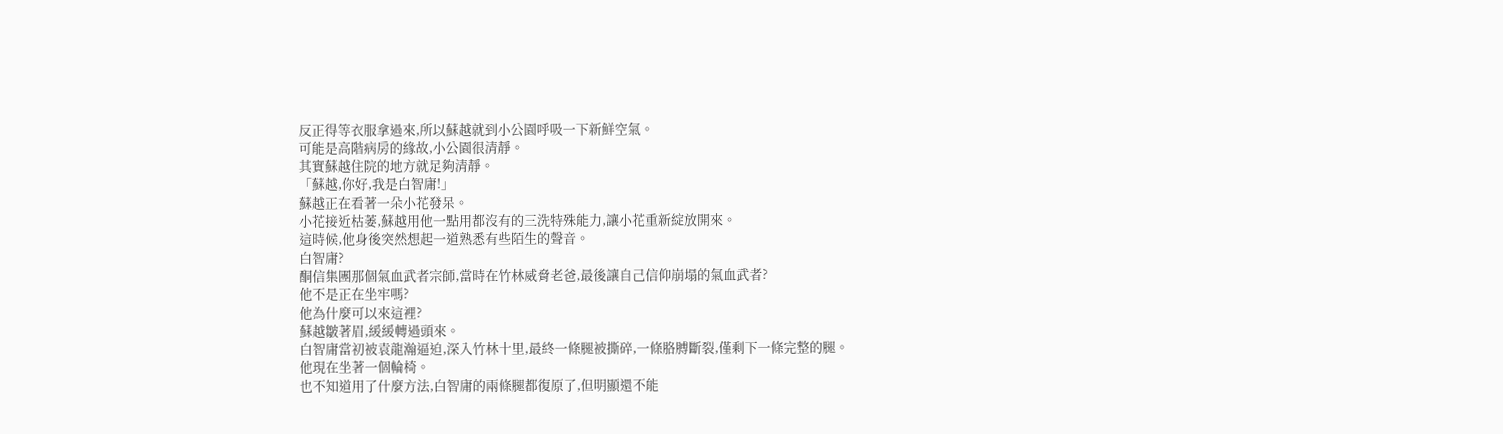反正得等衣服拿過來,所以蘇越就到小公園呼吸一下新鮮空氣。
可能是高階病房的緣故,小公園很清靜。
其實蘇越住院的地方就足夠清靜。
「蘇越,你好,我是白智庸!」
蘇越正在看著一朵小花發呆。
小花接近枯萎,蘇越用他一點用都沒有的三洗特殊能力,讓小花重新綻放開來。
這時候,他身後突然想起一道熟悉有些陌生的聲音。
白智庸?
酮信集團那個氣血武者宗師,當時在竹林威脅老爸,最後讓自己信仰崩塌的氣血武者?
他不是正在坐牢嗎?
他為什麼可以來這裡?
蘇越皺著眉,緩緩轉過頭來。
白智庸當初被袁龍瀚逼迫,深入竹林十里,最終一條腿被撕碎,一條胳膊斷裂,僅剩下一條完整的腿。
他現在坐著一個輪椅。
也不知道用了什麼方法,白智庸的兩條腿都復原了,但明顯還不能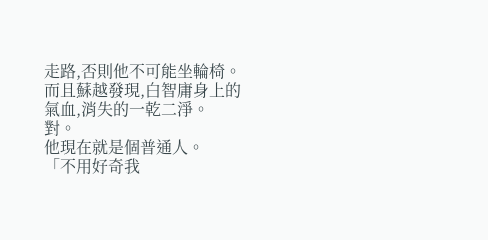走路,否則他不可能坐輪椅。
而且蘇越發現,白智庸身上的氣血,消失的一乾二淨。
對。
他現在就是個普通人。
「不用好奇我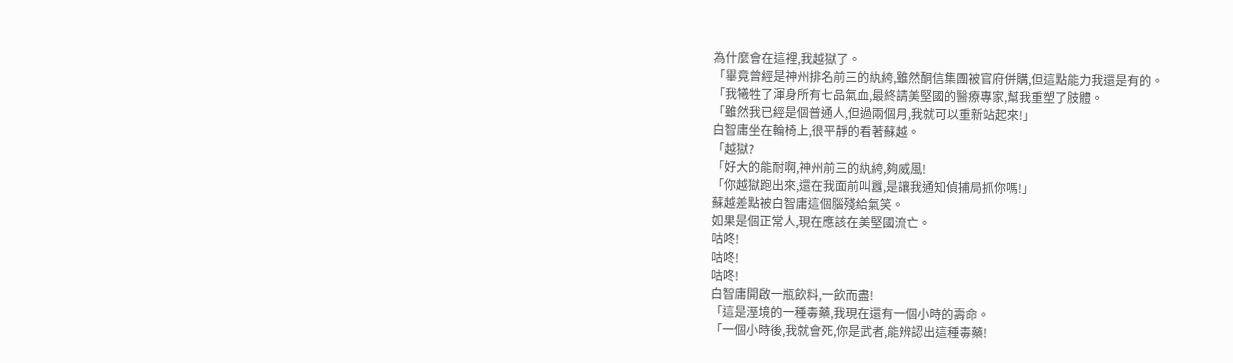為什麼會在這裡,我越獄了。
「畢竟曾經是神州排名前三的紈絝,雖然酮信集團被官府併購,但這點能力我還是有的。
「我犧牲了渾身所有七品氣血,最終請美堅國的醫療專家,幫我重塑了肢體。
「雖然我已經是個普通人,但過兩個月,我就可以重新站起來!」
白智庸坐在輪椅上,很平靜的看著蘇越。
「越獄?
「好大的能耐啊,神州前三的紈絝,夠威風!
「你越獄跑出來,還在我面前叫囂,是讓我通知偵捕局抓你嗎!」
蘇越差點被白智庸這個腦殘給氣笑。
如果是個正常人,現在應該在美堅國流亡。
咕咚!
咕咚!
咕咚!
白智庸開啟一瓶飲料,一飲而盡!
「這是溼境的一種毒藥,我現在還有一個小時的壽命。
「一個小時後,我就會死,你是武者,能辨認出這種毒藥!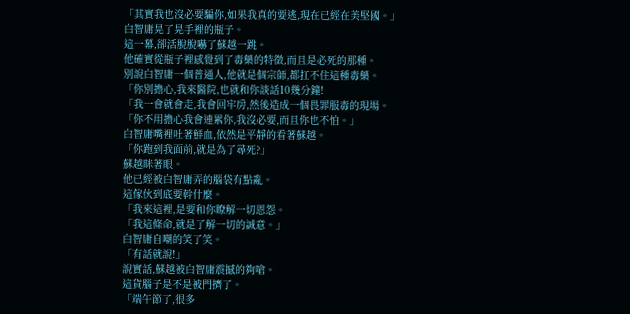「其實我也沒必要騙你,如果我真的要逃,現在已經在美堅國。」
白智庸晃了晃手裡的瓶子。
這一幕,卻活脫脫嚇了蘇越一跳。
他確實從瓶子裡感覺到了毒藥的特徵,而且是必死的那種。
別說白智庸一個普通人,他就是個宗師,都扛不住這種毒藥。
「你別擔心,我來醫院,也就和你談話10幾分鐘!
「我一會就會走,我會回牢房,然後造成一個畏罪服毒的現場。
「你不用擔心我會連累你,我沒必要,而且你也不怕。」
白智庸嘴裡吐著鮮血,依然是平靜的看著蘇越。
「你跑到我面前,就是為了尋死?」
蘇越眯著眼。
他已經被白智庸弄的腦袋有點亂。
這傢伙到底要幹什麼。
「我來這裡,是要和你瞭解一切恩怨。
「我這條命,就是了解一切的誠意。」
白智庸自嘲的笑了笑。
「有話就說!」
說實話,蘇越被白智庸震撼的夠嗆。
這貨腦子是不是被門擠了。
「端午節了,很多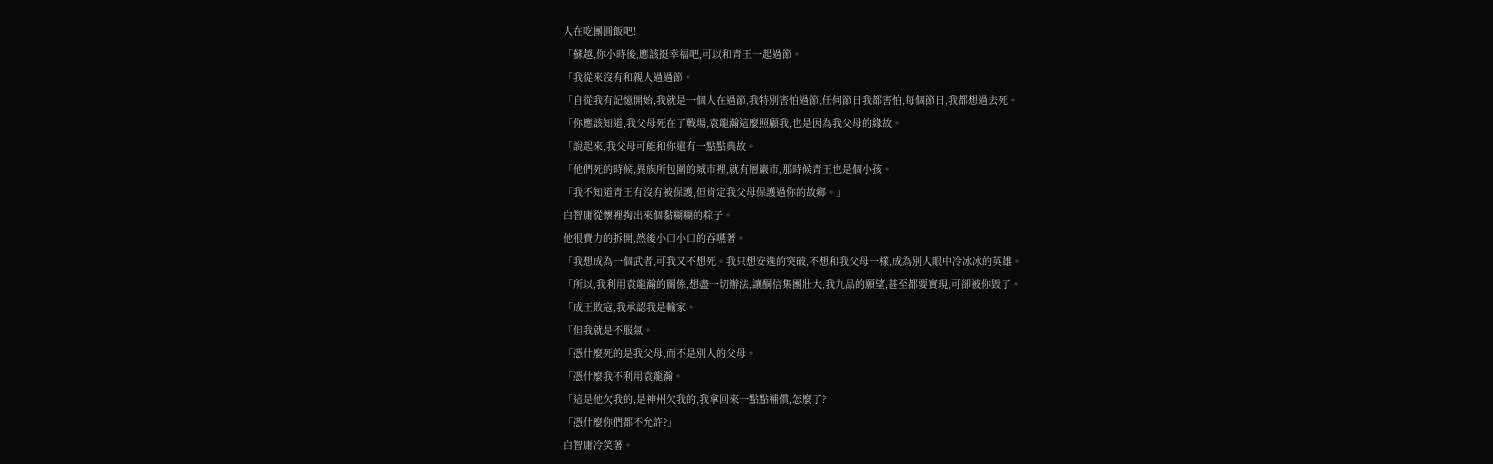人在吃團圓飯吧!
「蘇越,你小時後,應該挺幸福吧,可以和青王一起過節。
「我從來沒有和親人過過節。
「自從我有記憶開始,我就是一個人在過節,我特別害怕過節,任何節日我都害怕,每個節日,我都想過去死。
「你應該知道,我父母死在了戰場,袁龍瀚這麼照顧我,也是因為我父母的緣故。
「說起來,我父母可能和你還有一點點典故。
「他們死的時候,異族所包圍的城市裡,就有層巖市,那時候青王也是個小孩。
「我不知道青王有沒有被保護,但肯定我父母保護過你的故鄉。」
白智庸從懷裡掏出來個黏糊糊的粽子。
他很費力的拆開,然後小口小口的吞嚥著。
「我想成為一個武者,可我又不想死。我只想安逸的突破,不想和我父母一樣,成為別人眼中冷冰冰的英雄。
「所以,我利用袁龍瀚的關係,想盡一切辦法,讓酮信集團壯大,我九品的願望,甚至都要實現,可卻被你毀了。
「成王敗寇,我承認我是輸家。
「但我就是不服氣。
「憑什麼死的是我父母,而不是別人的父母。
「憑什麼我不利用袁龍瀚。
「這是他欠我的,是神州欠我的,我拿回來一點點補償,怎麼了?
「憑什麼你們都不允許?」
白智庸冷笑著。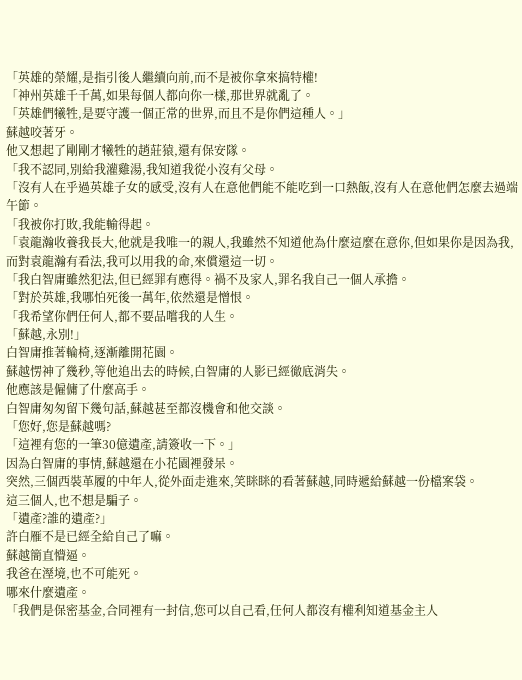「英雄的榮耀,是指引後人繼續向前,而不是被你拿來搞特權!
「神州英雄千千萬,如果每個人都向你一樣,那世界就亂了。
「英雄們犧牲,是要守護一個正常的世界,而且不是你們這種人。」
蘇越咬著牙。
他又想起了剛剛才犧牲的趙莊猿,還有保安隊。
「我不認同,別給我灌雞湯,我知道我從小沒有父母。
「沒有人在乎過英雄子女的感受,沒有人在意他們能不能吃到一口熱飯,沒有人在意他們怎麼去過端午節。
「我被你打敗,我能輸得起。
「袁龍瀚收養我長大,他就是我唯一的親人,我雖然不知道他為什麼這麼在意你,但如果你是因為我,而對袁龍瀚有看法,我可以用我的命,來償還這一切。
「我白智庸雖然犯法,但已經罪有應得。禍不及家人,罪名我自己一個人承擔。
「對於英雄,我哪怕死後一萬年,依然還是憎恨。
「我希望你們任何人,都不要品嚐我的人生。
「蘇越,永別!」
白智庸推著輪椅,逐漸離開花園。
蘇越愣神了幾秒,等他追出去的時候,白智庸的人影已經徹底消失。
他應該是僱傭了什麼高手。
白智庸匆匆留下幾句話,蘇越甚至都沒機會和他交談。
「您好,您是蘇越嗎?
「這裡有您的一筆30億遺產,請簽收一下。」
因為白智庸的事情,蘇越還在小花園裡發呆。
突然,三個西裝革履的中年人,從外面走進來,笑眯眯的看著蘇越,同時遞給蘇越一份檔案袋。
這三個人,也不想是騙子。
「遺產?誰的遺產?」
許白雁不是已經全給自己了嘛。
蘇越簡直懵逼。
我爸在溼境,也不可能死。
哪來什麼遺產。
「我們是保密基金,合同裡有一封信,您可以自己看,任何人都沒有權利知道基金主人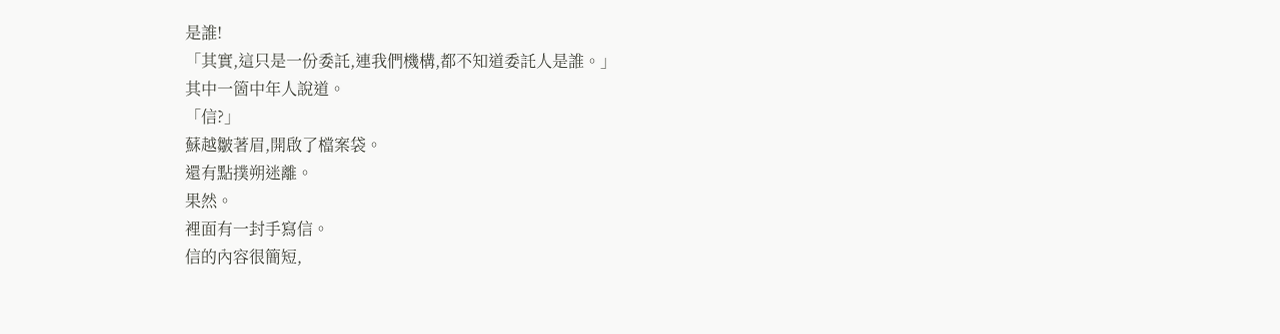是誰!
「其實,這只是一份委託,連我們機構,都不知道委託人是誰。」
其中一箇中年人說道。
「信?」
蘇越皺著眉,開啟了檔案袋。
還有點撲朔迷離。
果然。
裡面有一封手寫信。
信的內容很簡短,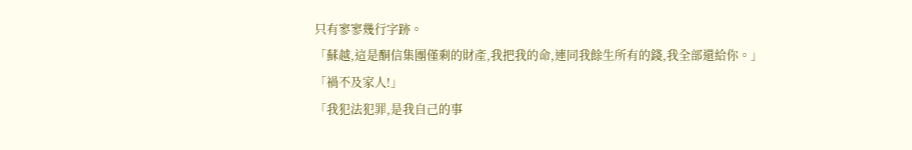只有寥寥幾行字跡。
「蘇越,這是酮信集團僅剩的財產,我把我的命,連同我餘生所有的錢,我全部還給你。」
「禍不及家人!」
「我犯法犯罪,是我自己的事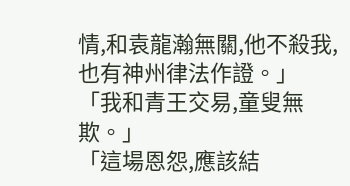情,和袁龍瀚無關,他不殺我,也有神州律法作證。」
「我和青王交易,童叟無欺。」
「這場恩怨,應該結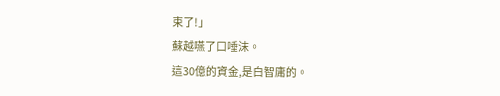束了!」
蘇越嚥了口唾沫。
這30億的資金,是白智庸的。